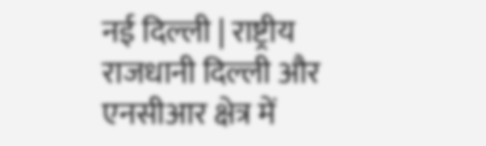नई दिल्ली | राष्ट्रीय राजधानी दिल्ली और एनसीआर क्षेत्र में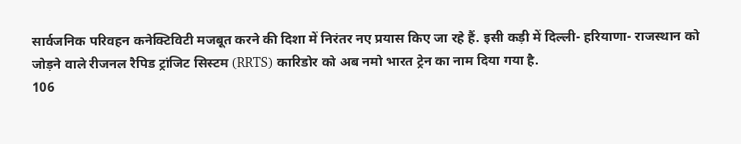सार्वजनिक परिवहन कनेक्टिविटी मजबूत करने की दिशा में निरंतर नए प्रयास किए जा रहे हैं. इसी कड़ी में दिल्ली- हरियाणा- राजस्थान को जोड़ने वाले रीजनल रैपिड ट्रांजिट सिस्टम (RRTS) कारिडोर को अब नमो भारत ट्रेन का नाम दिया गया है.
106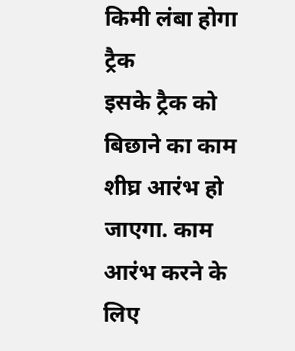किमी लंबा होगा ट्रैक
इसके ट्रैक को बिछाने का काम शीघ्र आरंभ हो जाएगा. काम आरंभ करने के लिए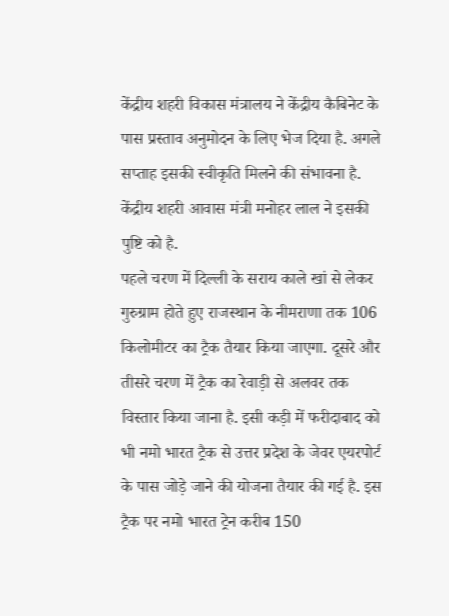केंद्रीय शहरी विकास मंत्रालय ने केंद्रीय कैबिनेट के पास प्रस्ताव अनुमोदन के लिए भेज दिया है. अगले सप्ताह इसकी स्वीकृति मिलने की संभावना है. केंद्रीय शहरी आवास मंत्री मनोहर लाल ने इसकी पुष्टि को है.
पहले चरण में दिल्ली के सराय काले खां से लेकर गुरुग्राम होते हुए राजस्थान के नीमराणा तक 106 किलोमीटर का ट्रैक तैयार किया जाएगा. दूसरे और तीसरे चरण में ट्रैक का रेवाड़ी से अलवर तक विस्तार किया जाना है. इसी कड़ी में फरीदाबाद को भी नमो भारत ट्रैक से उत्तर प्रदेश के जेवर एयरपोर्ट के पास जोड़े जाने की योजना तैयार की गई है. इस ट्रैक पर नमो भारत ट्रेन करीब 150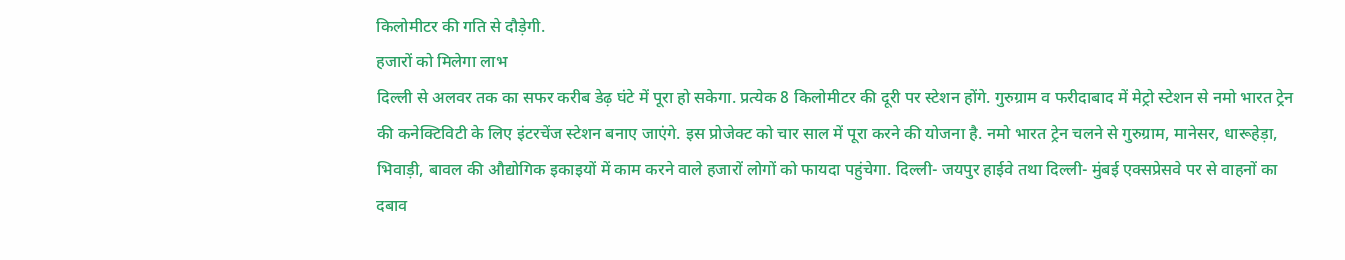किलोमीटर की गति से दौड़ेगी.
हजारों को मिलेगा लाभ
दिल्ली से अलवर तक का सफर करीब डेढ़ घंटे में पूरा हो सकेगा. प्रत्येक 8 किलोमीटर की दूरी पर स्टेशन होंगे. गुरुग्राम व फरीदाबाद में मेट्रो स्टेशन से नमो भारत ट्रेन की कनेक्टिविटी के लिए इंटरचेंज स्टेशन बनाए जाएंगे. इस प्रोजेक्ट को चार साल में पूरा करने की योजना है. नमो भारत ट्रेन चलने से गुरुग्राम, मानेसर, धारूहेड़ा, भिवाड़ी, बावल की औद्योगिक इकाइयों में काम करने वाले हजारों लोगों को फायदा पहुंचेगा. दिल्ली- जयपुर हाईवे तथा दिल्ली- मुंबई एक्सप्रेसवे पर से वाहनों का दबाव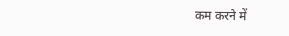कम करने में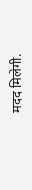मदद मिलेगी.